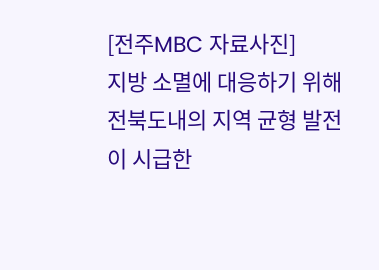[전주MBC 자료사진]
지방 소멸에 대응하기 위해 전북도내의 지역 균형 발전이 시급한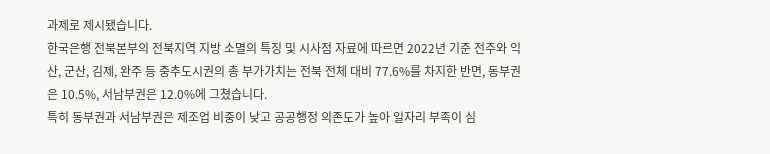과제로 제시됐습니다.
한국은행 전북본부의 전북지역 지방 소멸의 특징 및 시사점 자료에 따르면 2022년 기준 전주와 익산, 군산, 김제, 완주 등 중추도시권의 총 부가가치는 전북 전체 대비 77.6%를 차지한 반면, 동부권은 10.5%, 서남부권은 12.0%에 그쳤습니다.
특히 동부권과 서남부권은 제조업 비중이 낮고 공공행정 의존도가 높아 일자리 부족이 심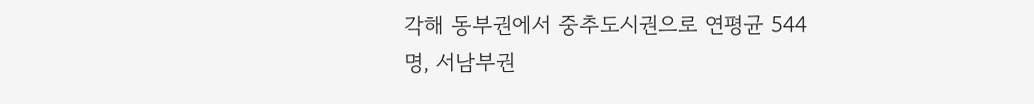각해 동부권에서 중추도시권으로 연평균 544명, 서남부권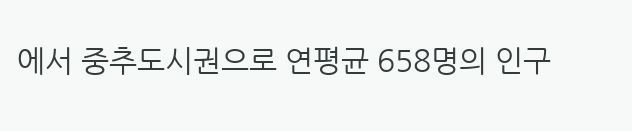에서 중추도시권으로 연평균 658명의 인구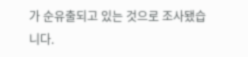가 순유출되고 있는 것으로 조사됐습니다.